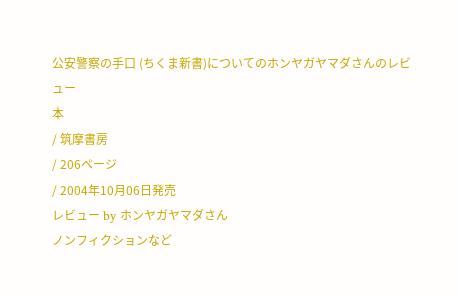公安警察の手口 (ちくま新書)についてのホンヤガヤマダさんのレビュー
本
/ 筑摩書房
/ 206ページ
/ 2004年10月06日発売
レビュー by ホンヤガヤマダさん
ノンフィクションなど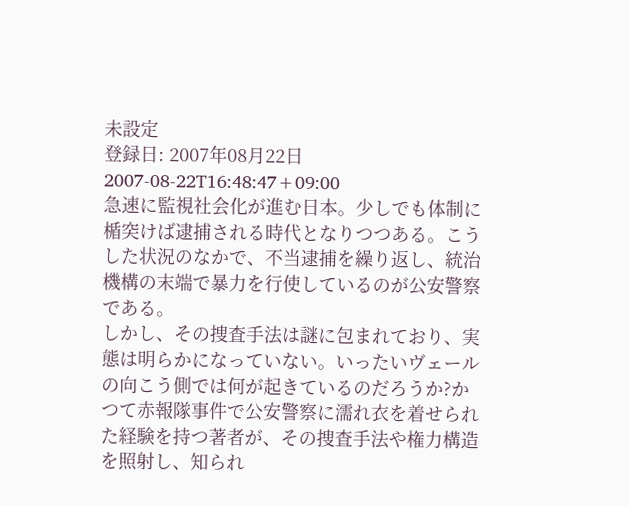未設定
登録日: 2007年08月22日
2007-08-22T16:48:47+09:00
急速に監視社会化が進む日本。少しでも体制に楯突けば逮捕される時代となりつつある。こうした状況のなかで、不当逮捕を繰り返し、統治機構の末端で暴力を行使しているのが公安警察である。
しかし、その捜査手法は謎に包まれており、実態は明らかになっていない。いったいヴェールの向こう側では何が起きているのだろうか?かつて赤報隊事件で公安警察に濡れ衣を着せられた経験を持つ著者が、その捜査手法や権力構造を照射し、知られ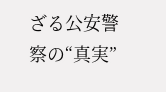ざる公安警察の“真実”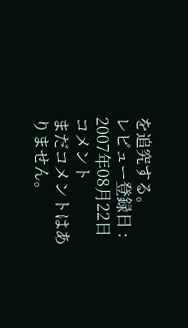を追究する。
レビュー登録日 : 2007年08月22日
コメント
まだコメントはありません。